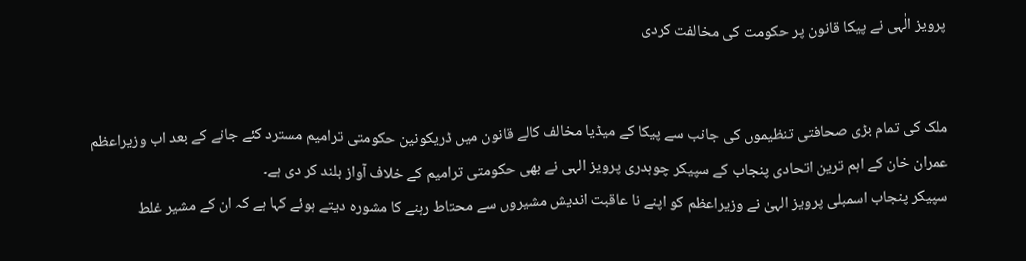پرویز الٰہی نے پیکا قانون پر حکومت کی مخالفت کردی


ملک کی تمام بڑی صحافتی تنظیموں کی جانب سے پیکا کے میڈیا مخالف کالے قانون میں ڈریکونین حکومتی ترامیم مسترد کئے جانے کے بعد اب وزیراعظم عمران خان کے اہم ترین اتحادی پنجاب کے سپیکر چوہدری پرویز الہی نے بھی حکومتی ترامیم کے خلاف آواز بلند کر دی ہے۔
سپیکر پنجاب اسمبلی پرویز الہیٰ نے وزیراعظم کو اپنے نا عاقبت اندیش مشیروں سے محتاط رہنے کا مشورہ دیتے ہوئے کہا ہے کہ ان کے مشیر غلط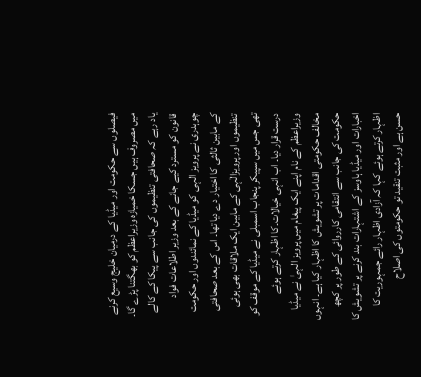فیصلوں سے حکومت اور میڈیا کے درمیان خلیج وسیع کرنے میں مصروف ہیں جسکا خمیازہ وزیراعظم کو بھگتنا پڑے گا۔ یاد رہے کہ صحافتی تنظیموں کی جانب سے پیکا کے کالے قانون کو مسترد کیے جانے کے بعد وزیر اطلاعات فواد چوہدری نے پرویز الہی کو میڈیا کے نمائندوں اور حکومت کے مابین ثالثی کا اختیار دے دیا تھا۔ اس کے بعد صحافتی تنظیموں اور پرویزالٰہی کے مابین ایک ملاقات بھی ہوئی تھی جس میں سپیکر پنجاب اسمبلی نے میڈیا کے موقف کو درست قرار دیا۔ اب انہی خیالات۔کا اظہار کرتے ہوئے وزیراعظم کے نام اپنے ایک پیغام میں پرویز الہیٰ نے میڈیا مخالف حکومتی اقدامات پر تشویش کا اظہار کیا ہے۔ انہوں حکومت کی جانب سے انتقامی کارروائی کے طور پر کچھ اخبارات اور میڈیا ہاوسز کے اشتہارات بند کرنے پر تشویش کا اظہار کرتے ہوئے کہا کہ آزادی اظہار رائے جمہوریت کا حسن ہے اور مثبت تنقید تو حکومتوں کی اصلاح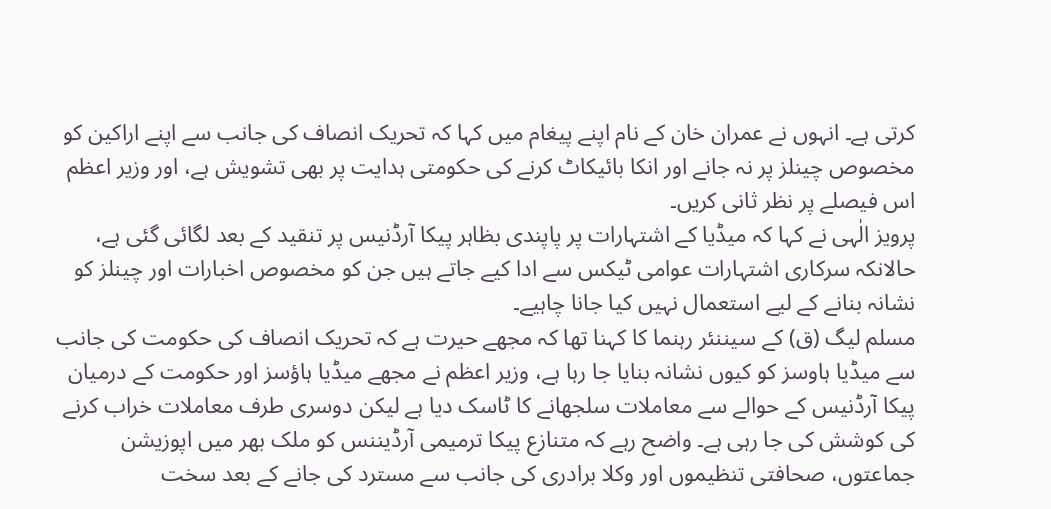کرتی ہے۔ انہوں نے عمران خان کے نام اپنے پیغام میں کہا کہ تحریک انصاف کی جانب سے اپنے اراکین کو مخصوص چینلز پر نہ جانے اور انکا بائیکاٹ کرنے کی حکومتی ہدایت پر بھی تشویش ہے، اور وزیر اعظم اس فیصلے پر نظر ثانی کریں۔
پرویز الٰہی نے کہا کہ میڈیا کے اشتہارات پر پاپندی بظاہر پیکا آرڈنیس پر تنقید کے بعد لگائی گئی ہے، حالانکہ سرکاری اشتہارات عوامی ٹیکس سے ادا کیے جاتے ہیں جن کو مخصوص اخبارات اور چینلز کو نشانہ بنانے کے لیے استعمال نہیں کیا جانا چاہیے۔
مسلم لیگ (ق) کے سیننئر رہنما کا کہنا تھا کہ مجھے حیرت ہے کہ تحریک انصاف کی حکومت کی جانب سے میڈیا ہاوسز کو کیوں نشانہ بنایا جا رہا ہے، وزیر اعظم نے مجھے میڈیا ہاؤسز اور حکومت کے درمیان پیکا آرڈنیس کے حوالے سے معاملات سلجھانے کا ٹاسک دیا ہے لیکن دوسری طرف معاملات خراب کرنے کی کوشش کی جا رہی ہے۔ واضح رہے کہ متنازع پیکا ترمیمی آرڈیننس کو ملک بھر میں اپوزیشن جماعتوں، صحافتی تنظیموں اور وکلا برادری کی جانب سے مسترد کی جانے کے بعد سخت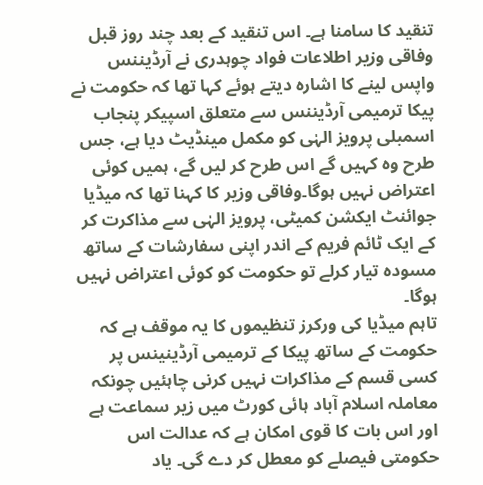تنقید کا سامنا ہے۔ اس تنقید کے بعد چند روز قبل وفاقی وزیر اطلاعات فواد چوہدری نے آرڈیننس واپس لینے کا اشارہ دیتے ہوئے کہا تھا کہ حکومت نے پیکا ترمیمی آرڈیننس سے متعلق اسپیکر پنجاب اسمبلی پرویز الہٰی کو مکمل مینڈیٹ دیا ہے، جس طرح وہ کہیں گے اس طرح کر لیں گے، ہمیں کوئی اعتراض نہیں ہوگا۔وفاقی وزیر کا کہنا تھا کہ میڈیا جوائنٹ ایکشن کمیٹی، پرویز الہٰی سے مذاکرت کر کے ایک ٹائم فریم کے اندر اپنی سفارشات کے ساتھ مسودہ تیار کرلے تو حکومت کو کوئی اعتراض نہیں ہوگا۔
تاہم میڈیا کی ورکرز تنظیموں کا یہ موقف ہے کہ حکومت کے ساتھ پیکا کے ترمیمی آرڈینینس پر کسی قسم کے مذاکرات نہیں کرنی چاہئیں چونکہ معاملہ اسلام آباد ہائی کورٹ میں زیر سماعت ہے اور اس بات کا قوی امکان ہے کہ عدالت اس حکومتی فیصلے کو معطل کر دے گی۔ یاد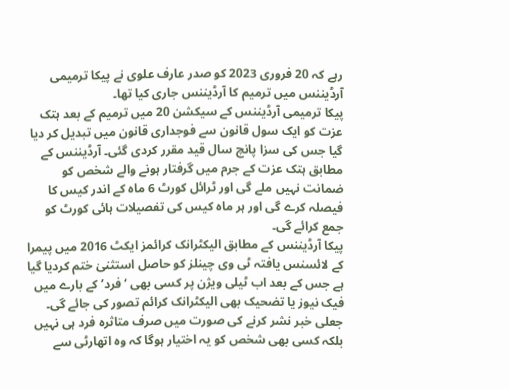رہے کہ 20 فروری 2023 کو صدر عارف علوی نے پیکا ترمیمی آرڈیننس میں ترمیم کا آرڈیننس جاری کیا تھا۔
پیکا ترمیمی آرڈیننس کے سیکشن 20 میں ترمیم کے بعد ہتک عزت کو ایک سول قانون سے فوجداری قانون میں تبدیل کر دیا گیا جس کی سزا پانچ سال قید مقرر کردی گئی۔ آرڈیننس کے مطابق ہتک عزت کے جرم میں گرفتار ہونے والے شخص کو ضمانت نہیں ملے گی اور ٹرائل کورٹ 6 ماہ کے اندر کیس کا فیصلہ کرے گی اور ہر ماہ کیس کی تفصیلات ہائی کورٹ کو جمع کرائے گی۔
پیکا آرڈیننس کے مطابق الیکٹرانک کرائمز ایکٹ 2016 میں پیمرا کے لائسنس یافتہ ٹی وی چینلز کو حاصل استثنیٰ ختم کردیا گیا ہے جس کے بعد اب ٹیلی ویژن پر کسی بھی ‘فرد’ کے بارے میں فیک نیوز یا تضحیک بھی الیکٹرانک کرائم تصور کی جائے گی۔ جعلی خبر نشر کرنے کی صورت میں صرف متاثرہ فرد ہی نہیں بلکہ کسی بھی شخص کو یہ اختیار ہوگا کہ وہ اتھارٹی سے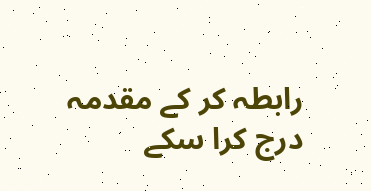رابطہ کر کے مقدمہ درج کرا سکے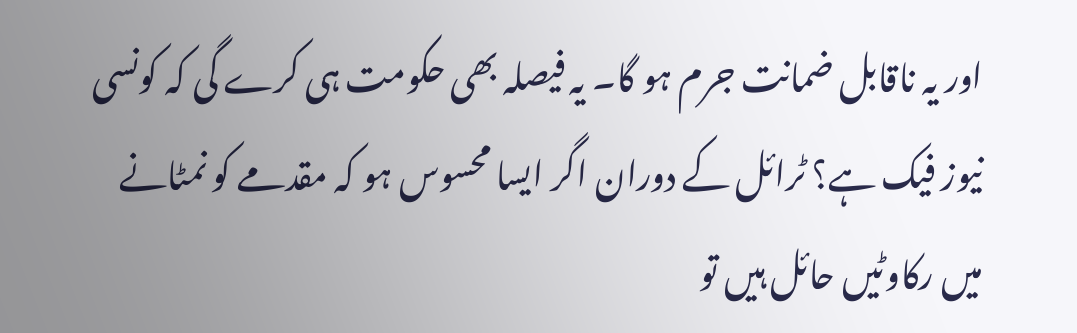اور یہ ناقابل ضمانت جرم ہو گا۔ یہ فیصلہ بھی حکومت ہی کرے گی کہ کونسی نیوز فیک ہے؟ ٹرائل کے دوران اگر ایسا محسوس ہو کہ مقدمے کو نمٹانے میں رکاوٹیں حائل ہیں تو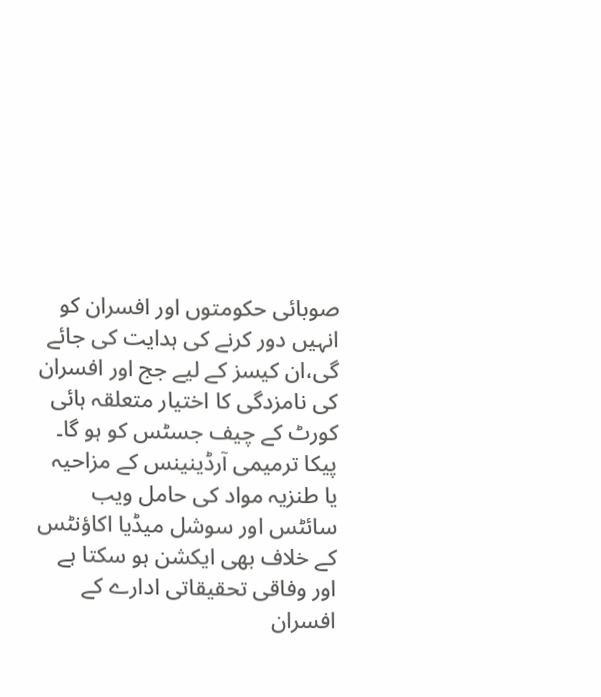صوبائی حکومتوں اور افسران کو انہیں دور کرنے کی ہدایت کی جائے گی،ان کیسز کے لیے جج اور افسران کی نامزدگی کا اختیار متعلقہ ہائی کورٹ کے چیف جسٹس کو ہو گا۔ پیکا ترمیمی آرڈینینس کے مزاحیہ یا طنزیہ مواد کی حامل ویب سائٹس اور سوشل میڈیا اکاؤنٹس کے خلاف بھی ایکشن ہو سکتا ہے اور وفاقی تحقیقاتی ادارے کے افسران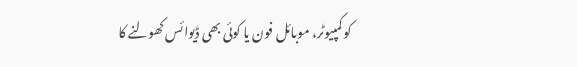کو کمپیوٹر، موبائل فون یا کوئی بھی ڈیوائس کھولنے کا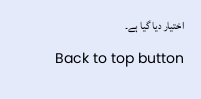اختیار دیا گیا ہے۔

Back to top button